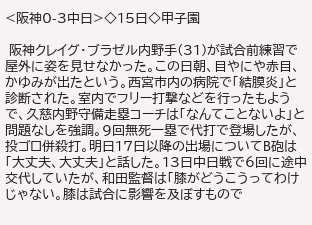<阪神0-3中日>◇15日◇甲子園

 阪神クレイグ・ブラゼル内野手(31)が試合前練習で屋外に姿を見せなかった。この日朝、目やにや赤目、かゆみが出たという。西宮市内の病院で「結膜炎」と診断された。室内でフリー打撃などを行ったもようで、久慈内野守備走塁コーチは「なんてことないよ」と問題なしを強調。9回無死一塁で代打で登場したが、投ゴロ併殺打。明日17日以降の出場についてB砲は「大丈夫、大丈夫」と話した。13日中日戦で6回に途中交代していたが、和田監督は「膝がどうこうってわけじゃない。膝は試合に影響を及ぼすもので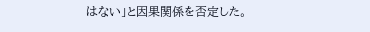はない」と因果関係を否定した。